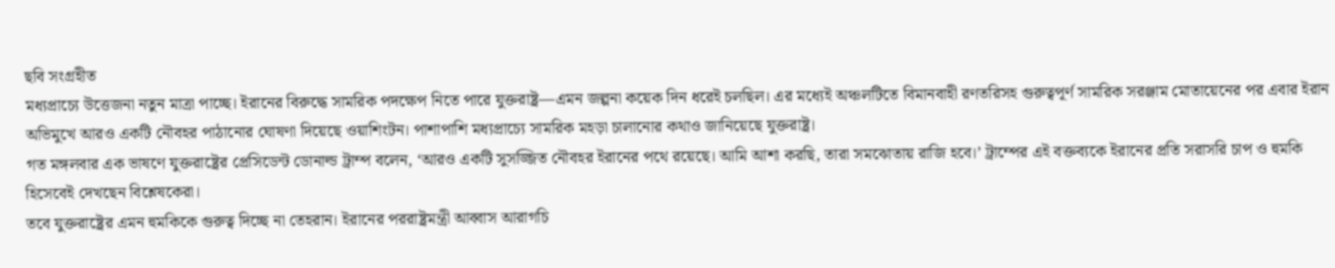ছবি সংগ্রহীত
মধ্যপ্রাচ্যে উত্তেজনা নতুন মাত্রা পাচ্ছে। ইরানের বিরুদ্ধে সামরিক পদক্ষেপ নিতে পারে যুক্তরাষ্ট্র—এমন জল্পনা কয়েক দিন ধরেই চলছিল। এর মধ্যেই অঞ্চলটিতে বিমানবাহী রণতরিসহ গুরুত্বপূর্ণ সামরিক সরঞ্জাম মোতায়েনের পর এবার ইরান অভিমুখে আরও একটি নৌবহর পাঠানোর ঘোষণা দিয়েছে ওয়াশিংটন। পাশাপাশি মধ্যপ্রাচ্যে সামরিক মহড়া চালানোর কথাও জানিয়েছে যুক্তরাষ্ট্র।
গত মঙ্গলবার এক ভাষণে যুক্তরাষ্ট্রের প্রেসিডেন্ট ডোনাল্ড ট্রাম্প বলেন, ‘আরও একটি সুসজ্জিত নৌবহর ইরানের পথে রয়েছে। আমি আশা করছি, তারা সমঝোতায় রাজি হবে।’ ট্রাম্পের এই বক্তব্যকে ইরানের প্রতি সরাসরি চাপ ও হুমকি হিসেবেই দেখছেন বিশ্লেষকেরা।
তবে যুক্তরাষ্ট্রের এমন হুমকিকে গুরুত্ব দিচ্ছে না তেহরান। ইরানের পররাষ্ট্রমন্ত্রী আব্বাস আরাগচি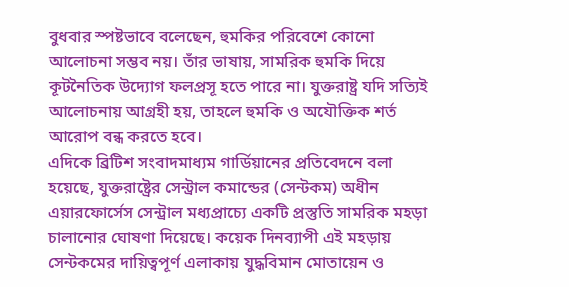বুধবার স্পষ্টভাবে বলেছেন, হুমকির পরিবেশে কোনো আলোচনা সম্ভব নয়। তাঁর ভাষায়, সামরিক হুমকি দিয়ে কূটনৈতিক উদ্যোগ ফলপ্রসূ হতে পারে না। যুক্তরাষ্ট্র যদি সত্যিই আলোচনায় আগ্রহী হয়, তাহলে হুমকি ও অযৌক্তিক শর্ত আরোপ বন্ধ করতে হবে।
এদিকে ব্রিটিশ সংবাদমাধ্যম গার্ডিয়ানের প্রতিবেদনে বলা হয়েছে, যুক্তরাষ্ট্রের সেন্ট্রাল কমান্ডের (সেন্টকম) অধীন এয়ারফোর্সেস সেন্ট্রাল মধ্যপ্রাচ্যে একটি প্রস্তুতি সামরিক মহড়া চালানোর ঘোষণা দিয়েছে। কয়েক দিনব্যাপী এই মহড়ায় সেন্টকমের দায়িত্বপূর্ণ এলাকায় যুদ্ধবিমান মোতায়েন ও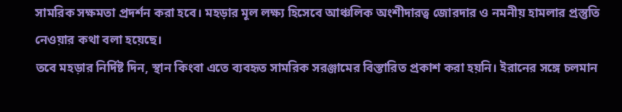সামরিক সক্ষমতা প্রদর্শন করা হবে। মহড়ার মূল লক্ষ্য হিসেবে আঞ্চলিক অংশীদারত্ব জোরদার ও নমনীয় হামলার প্রস্তুতি নেওয়ার কথা বলা হয়েছে।
তবে মহড়ার নির্দিষ্ট দিন, স্থান কিংবা এতে ব্যবহৃত সামরিক সরঞ্জামের বিস্তারিত প্রকাশ করা হয়নি। ইরানের সঙ্গে চলমান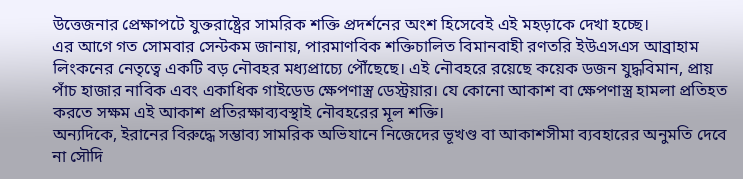উত্তেজনার প্রেক্ষাপটে যুক্তরাষ্ট্রের সামরিক শক্তি প্রদর্শনের অংশ হিসেবেই এই মহড়াকে দেখা হচ্ছে।
এর আগে গত সোমবার সেন্টকম জানায়, পারমাণবিক শক্তিচালিত বিমানবাহী রণতরি ইউএসএস আব্রাহাম লিংকনের নেতৃত্বে একটি বড় নৌবহর মধ্যপ্রাচ্যে পৌঁছেছে। এই নৌবহরে রয়েছে কয়েক ডজন যুদ্ধবিমান, প্রায় পাঁচ হাজার নাবিক এবং একাধিক গাইডেড ক্ষেপণাস্ত্র ডেস্ট্রয়ার। যে কোনো আকাশ বা ক্ষেপণাস্ত্র হামলা প্রতিহত করতে সক্ষম এই আকাশ প্রতিরক্ষাব্যবস্থাই নৌবহরের মূল শক্তি।
অন্যদিকে, ইরানের বিরুদ্ধে সম্ভাব্য সামরিক অভিযানে নিজেদের ভূখণ্ড বা আকাশসীমা ব্যবহারের অনুমতি দেবে না সৌদি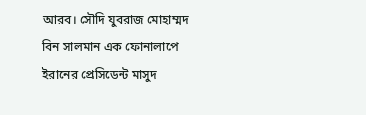আরব। সৌদি যুবরাজ মোহাম্মদ বিন সালমান এক ফোনালাপে ইরানের প্রেসিডেন্ট মাসুদ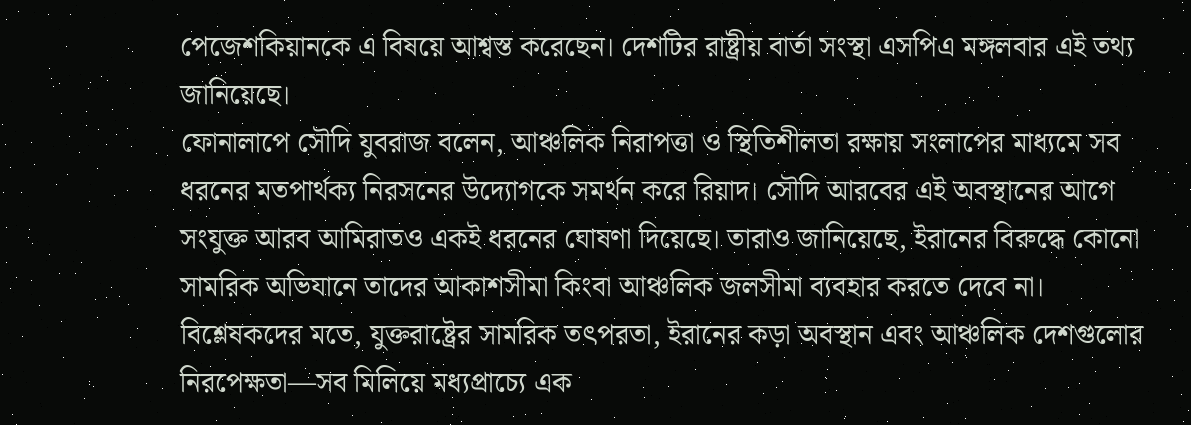পেজেশকিয়ানকে এ বিষয়ে আশ্বস্ত করেছেন। দেশটির রাষ্ট্রীয় বার্তা সংস্থা এসপিএ মঙ্গলবার এই তথ্য জানিয়েছে।
ফোনালাপে সৌদি যুবরাজ বলেন, আঞ্চলিক নিরাপত্তা ও স্থিতিশীলতা রক্ষায় সংলাপের মাধ্যমে সব ধরনের মতপার্থক্য নিরসনের উদ্যোগকে সমর্থন করে রিয়াদ। সৌদি আরবের এই অবস্থানের আগে সংযুক্ত আরব আমিরাতও একই ধরনের ঘোষণা দিয়েছে। তারাও জানিয়েছে, ইরানের বিরুদ্ধে কোনো সামরিক অভিযানে তাদের আকাশসীমা কিংবা আঞ্চলিক জলসীমা ব্যবহার করতে দেবে না।
বিশ্লেষকদের মতে, যুক্তরাষ্ট্রের সামরিক তৎপরতা, ইরানের কড়া অবস্থান এবং আঞ্চলিক দেশগুলোর নিরপেক্ষতা—সব মিলিয়ে মধ্যপ্রাচ্যে এক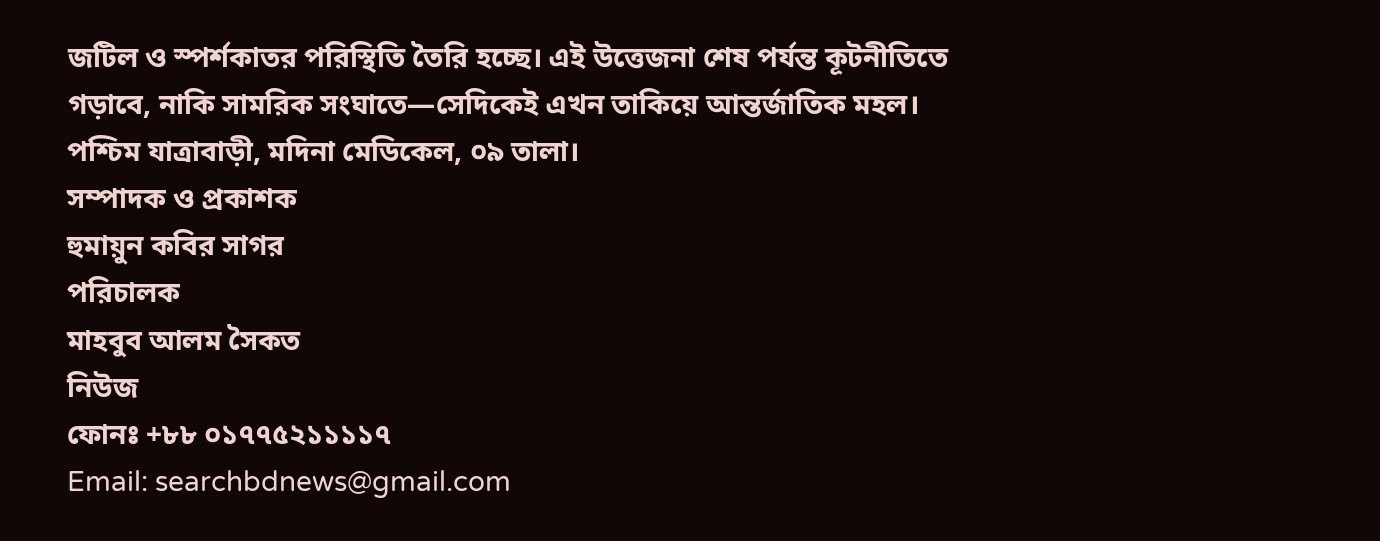জটিল ও স্পর্শকাতর পরিস্থিতি তৈরি হচ্ছে। এই উত্তেজনা শেষ পর্যন্ত কূটনীতিতে গড়াবে, নাকি সামরিক সংঘাতে—সেদিকেই এখন তাকিয়ে আন্তর্জাতিক মহল।
পশ্চিম যাত্রাবাড়ী, মদিনা মেডিকেল, ০৯ তালা।
সম্পাদক ও প্রকাশক
হুমায়ুন কবির সাগর
পরিচালক
মাহবুব আলম সৈকত
নিউজ
ফোনঃ +৮৮ ০১৭৭৫২১১১১৭
Email: searchbdnews@gmail.com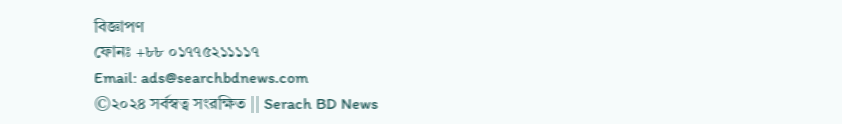বিজ্ঞাপণ
ফোনঃ +৮৮ ০১৭৭৫২১১১১৭
Email: ads@searchbdnews.com
©২০২৪ সর্বস্বত্ব সংরক্ষিত || Serach BD News